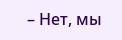– Нет, мы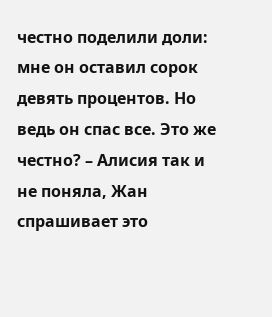честно поделили доли: мне он оставил сорок девять процентов. Но ведь он спас все. Это же честно? – Алисия так и не поняла, Жан спрашивает это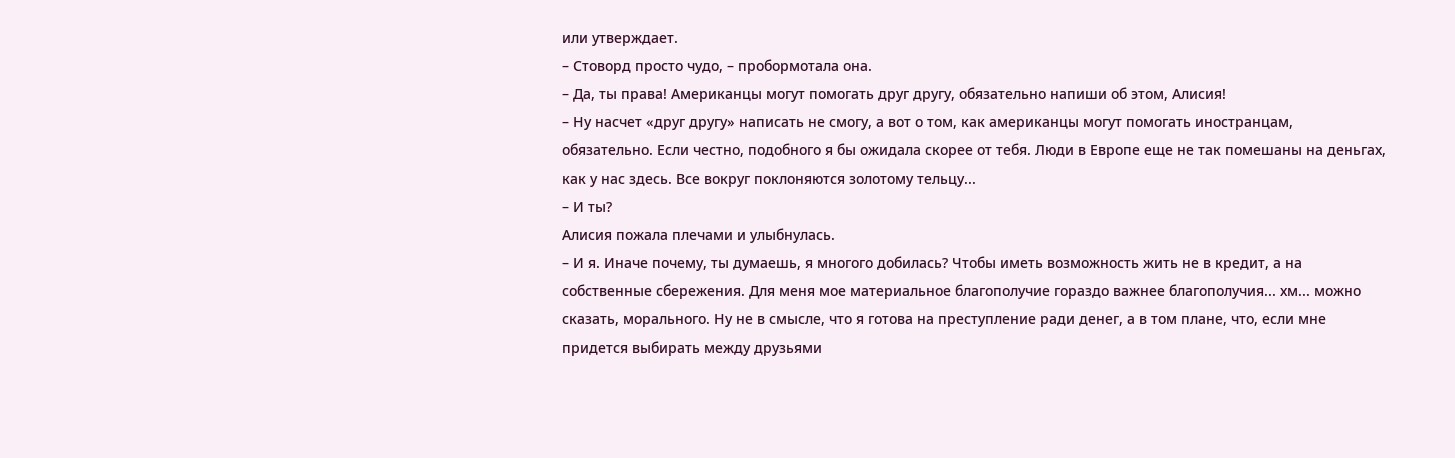или утверждает.
– Стоворд просто чудо, – пробормотала она.
– Да, ты права! Американцы могут помогать друг другу, обязательно напиши об этом, Алисия!
– Ну насчет «друг другу» написать не смогу, а вот о том, как американцы могут помогать иностранцам, обязательно. Если честно, подобного я бы ожидала скорее от тебя. Люди в Европе еще не так помешаны на деньгах, как у нас здесь. Все вокруг поклоняются золотому тельцу...
– И ты?
Алисия пожала плечами и улыбнулась.
– И я. Иначе почему, ты думаешь, я многого добилась? Чтобы иметь возможность жить не в кредит, а на собственные сбережения. Для меня мое материальное благополучие гораздо важнее благополучия... хм... можно сказать, морального. Ну не в смысле, что я готова на преступление ради денег, а в том плане, что, если мне придется выбирать между друзьями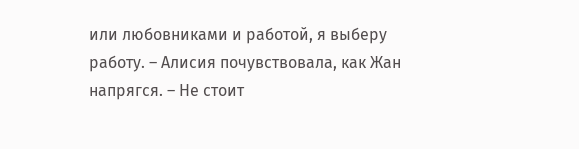или любовниками и работой, я выберу работу. – Алисия почувствовала, как Жан напрягся. – Не стоит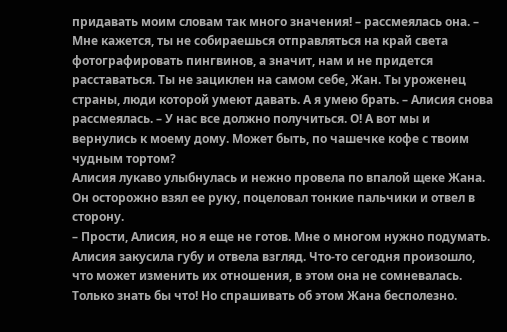придавать моим словам так много значения! – рассмеялась она. – Мне кажется, ты не собираешься отправляться на край света фотографировать пингвинов, а значит, нам и не придется расставаться. Ты не зациклен на самом себе, Жан. Ты уроженец страны, люди которой умеют давать. А я умею брать. – Алисия снова рассмеялась. – У нас все должно получиться. О! А вот мы и вернулись к моему дому. Может быть, по чашечке кофе с твоим чудным тортом?
Алисия лукаво улыбнулась и нежно провела по впалой щеке Жана. Он осторожно взял ее руку, поцеловал тонкие пальчики и отвел в сторону.
– Прости, Алисия, но я еще не готов. Мне о многом нужно подумать.
Алисия закусила губу и отвела взгляд. Что-то сегодня произошло, что может изменить их отношения, в этом она не сомневалась. Только знать бы что! Но спрашивать об этом Жана бесполезно.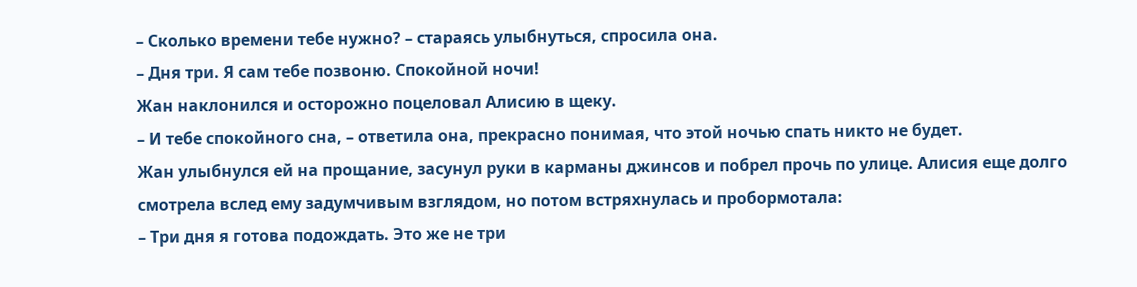– Сколько времени тебе нужно? – стараясь улыбнуться, спросила она.
– Дня три. Я сам тебе позвоню. Спокойной ночи!
Жан наклонился и осторожно поцеловал Алисию в щеку.
– И тебе спокойного сна, – ответила она, прекрасно понимая, что этой ночью спать никто не будет.
Жан улыбнулся ей на прощание, засунул руки в карманы джинсов и побрел прочь по улице. Алисия еще долго смотрела вслед ему задумчивым взглядом, но потом встряхнулась и пробормотала:
– Три дня я готова подождать. Это же не три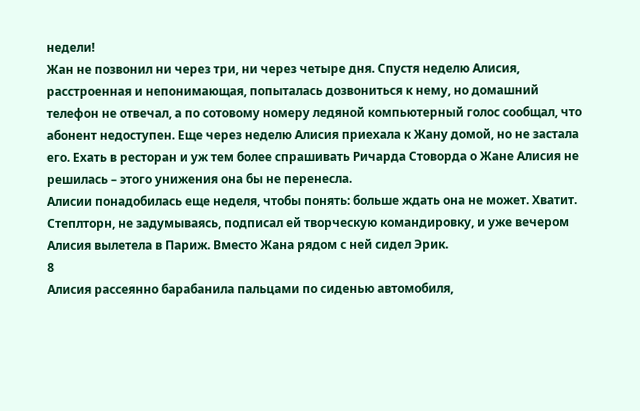недели!
Жан не позвонил ни через три, ни через четыре дня. Спустя неделю Алисия, расстроенная и непонимающая, попыталась дозвониться к нему, но домашний телефон не отвечал, а по сотовому номеру ледяной компьютерный голос сообщал, что абонент недоступен. Еще через неделю Алисия приехала к Жану домой, но не застала его. Ехать в ресторан и уж тем более спрашивать Ричарда Стоворда о Жане Алисия не решилась – этого унижения она бы не перенесла.
Алисии понадобилась еще неделя, чтобы понять: больше ждать она не может. Хватит.
Степлторн, не задумываясь, подписал ей творческую командировку, и уже вечером Алисия вылетела в Париж. Вместо Жана рядом с ней сидел Эрик.
8
Алисия рассеянно барабанила пальцами по сиденью автомобиля,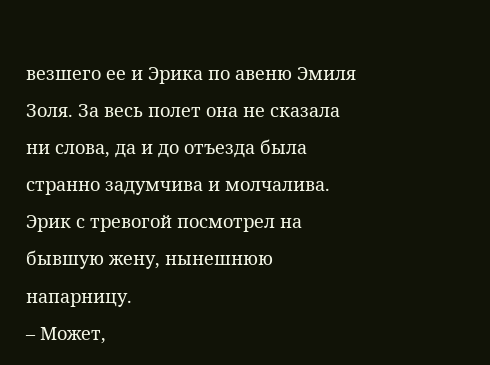везшего ее и Эрика по авеню Эмиля Золя. За весь полет она не сказала ни слова, да и до отъезда была странно задумчива и молчалива. Эрик с тревогой посмотрел на бывшую жену, нынешнюю напарницу.
– Может,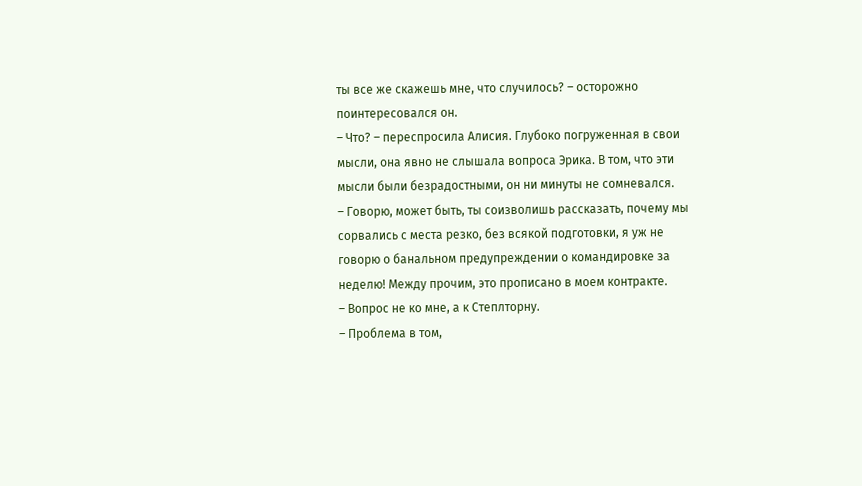ты все же скажешь мне, что случилось? – осторожно поинтересовался он.
– Что? – переспросила Алисия. Глубоко погруженная в свои мысли, она явно не слышала вопроса Эрика. В том, что эти мысли были безрадостными, он ни минуты не сомневался.
– Говорю, может быть, ты соизволишь рассказать, почему мы сорвались с места резко, без всякой подготовки, я уж не говорю о банальном предупреждении о командировке за неделю! Между прочим, это прописано в моем контракте.
– Вопрос не ко мне, а к Степлторну.
– Проблема в том,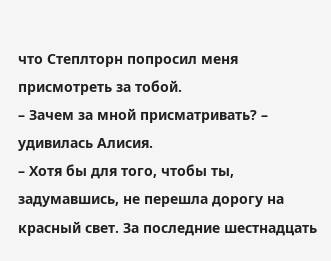что Степлторн попросил меня присмотреть за тобой.
– Зачем за мной присматривать? – удивилась Алисия.
– Хотя бы для того, чтобы ты, задумавшись, не перешла дорогу на красный свет. За последние шестнадцать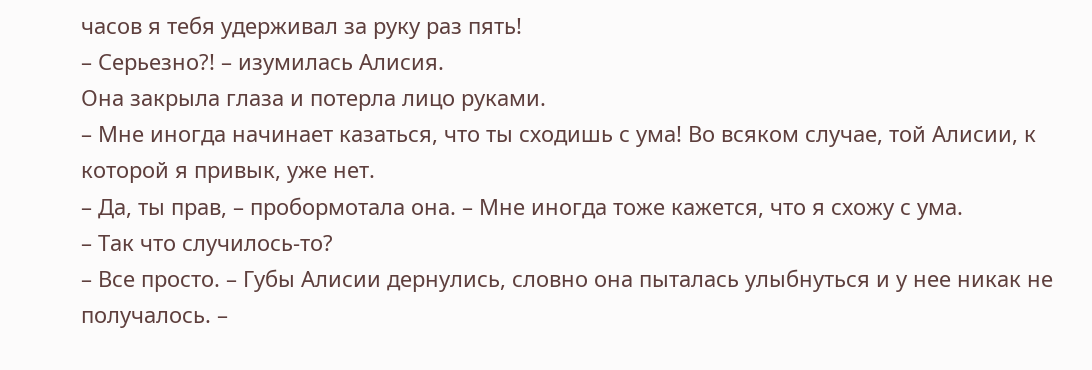часов я тебя удерживал за руку раз пять!
– Серьезно?! – изумилась Алисия.
Она закрыла глаза и потерла лицо руками.
– Мне иногда начинает казаться, что ты сходишь с ума! Во всяком случае, той Алисии, к которой я привык, уже нет.
– Да, ты прав, – пробормотала она. – Мне иногда тоже кажется, что я схожу с ума.
– Так что случилось-то?
– Все просто. – Губы Алисии дернулись, словно она пыталась улыбнуться и у нее никак не получалось. –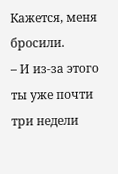Кажется, меня бросили.
– И из-за этого ты уже почти три недели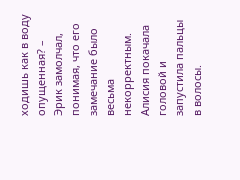ходишь как в воду опущенная? – Эрик замолчал, понимая, что его замечание было весьма некорректным.
Алисия покачала головой и запустила пальцы в волосы.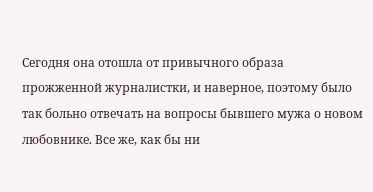Сегодня она отошла от привычного образа прожженной журналистки, и наверное, поэтому было так больно отвечать на вопросы бывшего мужа о новом любовнике. Все же, как бы ни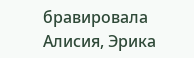бравировала Алисия, Эрика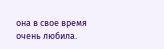она в свое время очень любила.